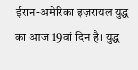ईरान-अमेरिका इज़रायल युद्ध का आज 19वां दिन है। युद्ध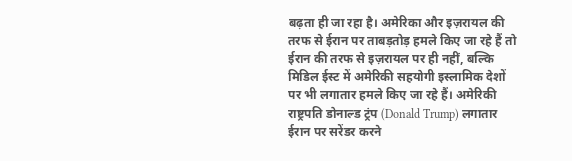बढ़ता ही जा रहा है। अमेरिका और इज़रायल की तरफ से ईरान पर ताबड़तोड़ हमले किए जा रहे हैं तो ईरान की तरफ से इज़रायल पर ही नहीं, बल्कि मिडिल ईस्ट में अमेरिकी सहयोगी इस्लामिक देशों पर भी लगातार हमले किए जा रहे हैं। अमेरिकी राष्ट्रपति डोनाल्ड ट्रंप (Donald Trump) लगातार ईरान पर सरेंडर करने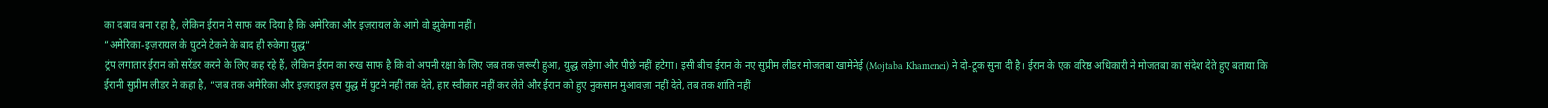का दबाव बना रहा है, लेकिन ईरान ने साफ कर दिया है कि अमेरिका और इज़रायल के आगे वो झुकेगा नहीं।
”अमेरिका-इज़रायल के घुटने टेकने के बाद ही रुकेगा युद्ध”
ट्रंप लगातार ईरान को सरेंडर करने के लिए कह रहे हैं, लेकिन ईरान का रुख साफ है कि वो अपनी रक्षा के लिए जब तक ज़रूरी हुआ, युद्ध लड़ेगा और पीछे नहीं हटेगा। इसी बीच ईरान के नए सुप्रीम लीडर मोजतबा खामेनेई (Mojtaba Khamenei) ने दो-टूक सुना दी है। ईरान के एक वरिष्ठ अधिकारी ने मोजतबा का संदेश देते हुए बताया कि ईरानी सुप्रीम लीडर ने कहा है, “जब तक अमेरिका और इज़राइल इस युद्ध में घुटने नहीं तक देते, हार स्वीकार नहीं कर लेते और ईरान को हुए नुकसान मुआवज़ा नहीं देते, तब तक शांति नहीं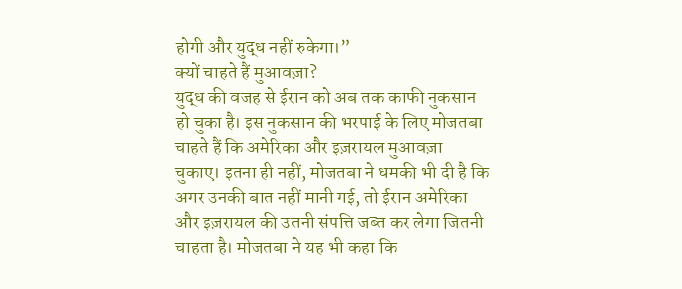होगी और युद्ध नहीं रुकेगा।”
क्यों चाहते हैं मुआवज़ा?
युद्ध की वजह से ईरान को अब तक काफी नुकसान हो चुका है। इस नुकसान की भरपाई के लिए मोजतबा चाहते हैं कि अमेरिका और इज़रायल मुआवज़ा चुकाए। इतना ही नहीं, मोजतबा ने धमकी भी दी है कि अगर उनकी बात नहीं मानी गई, तो ईरान अमेरिका और इज़रायल की उतनी संपत्ति जब्त कर लेगा जितनी चाहता है। मोजतबा ने यह भी कहा कि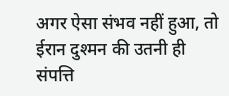अगर ऐसा संभव नहीं हुआ, तो ईरान दुश्मन की उतनी ही संपत्ति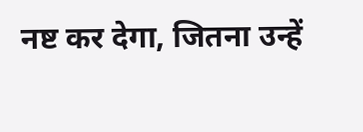नष्ट कर देगा, जितना उन्हें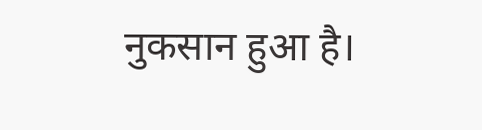नुकसान हुआ है।